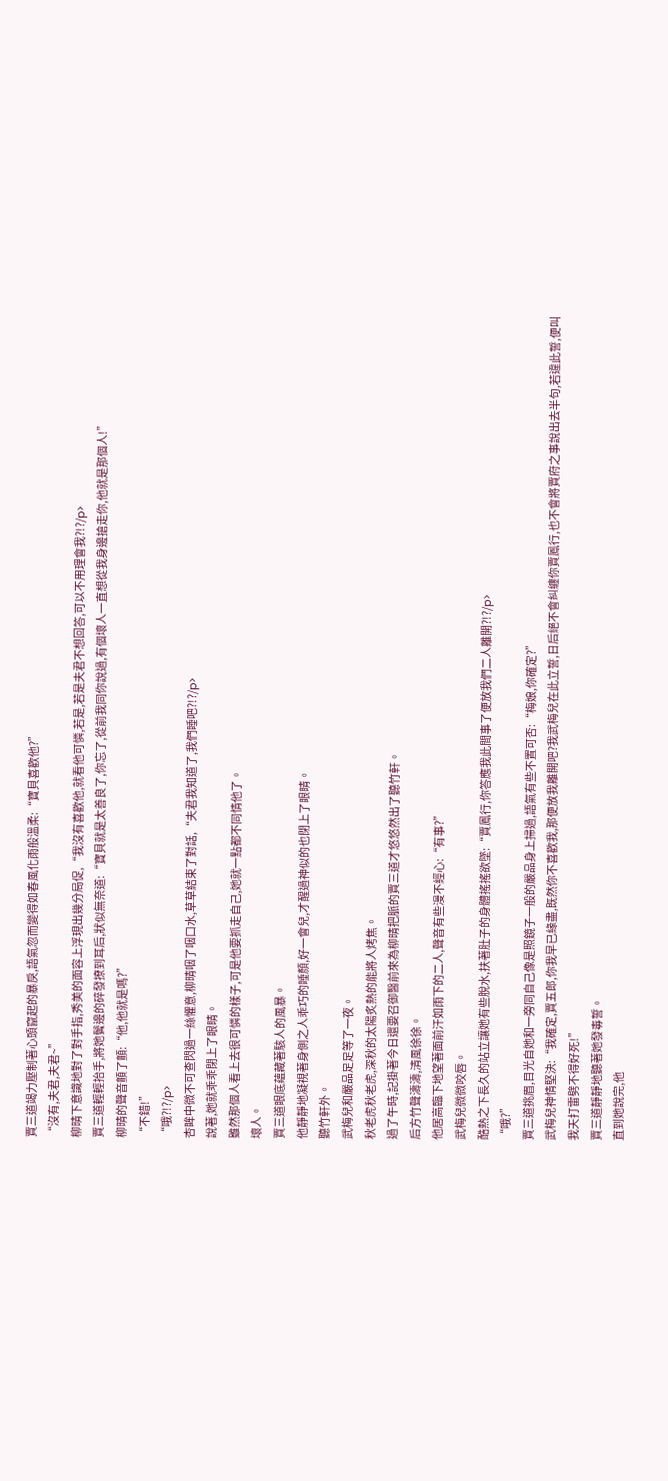賈三道竭力壓制著心頭竄起的暴戾,語氣忽而變得如春風化雨般溫柔:“寶貝喜歡他?”
“沒有,夫君,夫君~”
柳晴下意識地對了對手指,秀美的面容上浮現出幾分局促,“我沒有喜歡他,就看他可憐,若是,若是夫君不想回答,可以不用理會我?!?/p>
賈三道輕輕抬手,將她鬢邊的碎發撩到耳后,狀似無奈道:“寶貝就是太善良了,你忘了,從前我同你說過,有個壞人一直想從我身邊搶走你,他就是那個人!”
柳晴的聲音顫了顫:“他,他就是嗎?”
“不錯!”
“哦?!?/p>
杏眸中微不可查閃過一絲懼意,柳晴咽了咽口水,草草結束了對話,“夫君我知道了,我們睡吧?!?/p>
說著,她就乖乖閉上了眼睛。
雖然那個人看上去很可憐的樣子,可是他要抓走自己,她就一點都不同情他了。
壞人。
賈三道眼底蘊藏著駭人的風暴。
他靜靜地凝視著身側之人乖巧的睡顏,好一會兒,才醒過神似的也閉上了眼睛。
聽竹軒外。
武梅兒和嚴品足足等了一夜。
秋老虎秋老虎,深秋的太陽炙熱的能將人烤焦。
過了午時,記掛著今日還要召御醫前來為柳晴把脈的賈三道才悠悠然出了聽竹軒。
后方竹聲濤濤,清風徐徐。
他居高臨下地望著面前汗如雨下的二人,聲音有些漫不經心:“有事?”
武梅兒微微咬唇。
酷熱之下長久的站立讓她有些脫水,扶著肚子的身體搖搖欲墜:“賈鳳行,你答應我此間事了便放我們二人離開?!?/p>
“哦?”
賈三道挑眉,目光自她和一旁同自己像是照鏡子一般的嚴品身上掃過,語氣有些不置可否:“梅娘,你確定?”
武梅兒神情堅決:“我確定,賈五郎,你我早已緣盡,既然你不喜歡我,那便放我離開吧?我武梅兒在此立誓,日后絕不會糾纏你賈鳳行,也不會將賈府之事說出去半句,若違此誓,便叫我天打雷劈不得好死!”
賈三道靜靜地聽著她發毒誓。
直到她說完,他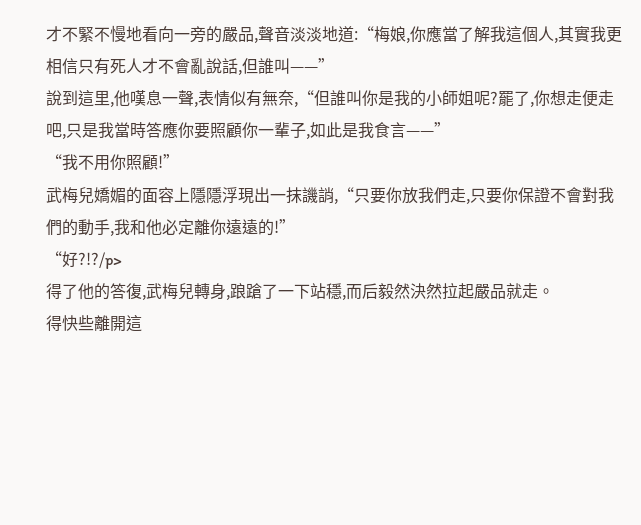才不緊不慢地看向一旁的嚴品,聲音淡淡地道:“梅娘,你應當了解我這個人,其實我更相信只有死人才不會亂說話,但誰叫——”
說到這里,他嘆息一聲,表情似有無奈,“但誰叫你是我的小師姐呢?罷了,你想走便走吧,只是我當時答應你要照顧你一輩子,如此是我食言——”
“我不用你照顧!”
武梅兒嬌媚的面容上隱隱浮現出一抹譏誚,“只要你放我們走,只要你保證不會對我們的動手,我和他必定離你遠遠的!”
“好?!?/p>
得了他的答復,武梅兒轉身,踉蹌了一下站穩,而后毅然決然拉起嚴品就走。
得快些離開這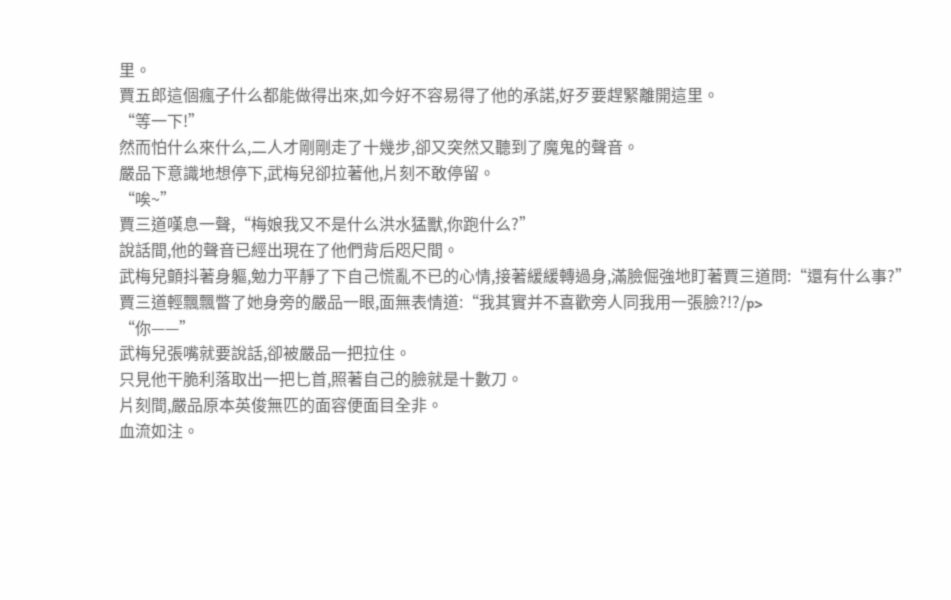里。
賈五郎這個瘋子什么都能做得出來,如今好不容易得了他的承諾,好歹要趕緊離開這里。
“等一下!”
然而怕什么來什么,二人才剛剛走了十幾步,卻又突然又聽到了魔鬼的聲音。
嚴品下意識地想停下,武梅兒卻拉著他,片刻不敢停留。
“唉~”
賈三道嘆息一聲,“梅娘我又不是什么洪水猛獸,你跑什么?”
說話間,他的聲音已經出現在了他們背后咫尺間。
武梅兒顫抖著身軀,勉力平靜了下自己慌亂不已的心情,接著緩緩轉過身,滿臉倔強地盯著賈三道問:“還有什么事?”
賈三道輕飄飄瞥了她身旁的嚴品一眼,面無表情道:“我其實并不喜歡旁人同我用一張臉?!?/p>
“你——”
武梅兒張嘴就要說話,卻被嚴品一把拉住。
只見他干脆利落取出一把匕首,照著自己的臉就是十數刀。
片刻間,嚴品原本英俊無匹的面容便面目全非。
血流如注。